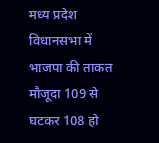मध्य प्रदेश विधानसभा में भाजपा की ताकत मौजूदा 109 से घटकर 108 हो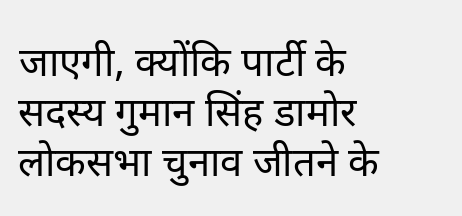जाएगी, क्योंकि पार्टी के सदस्य गुमान सिंह डामोर लोकसभा चुनाव जीतने के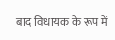बाद विधायक के रूप में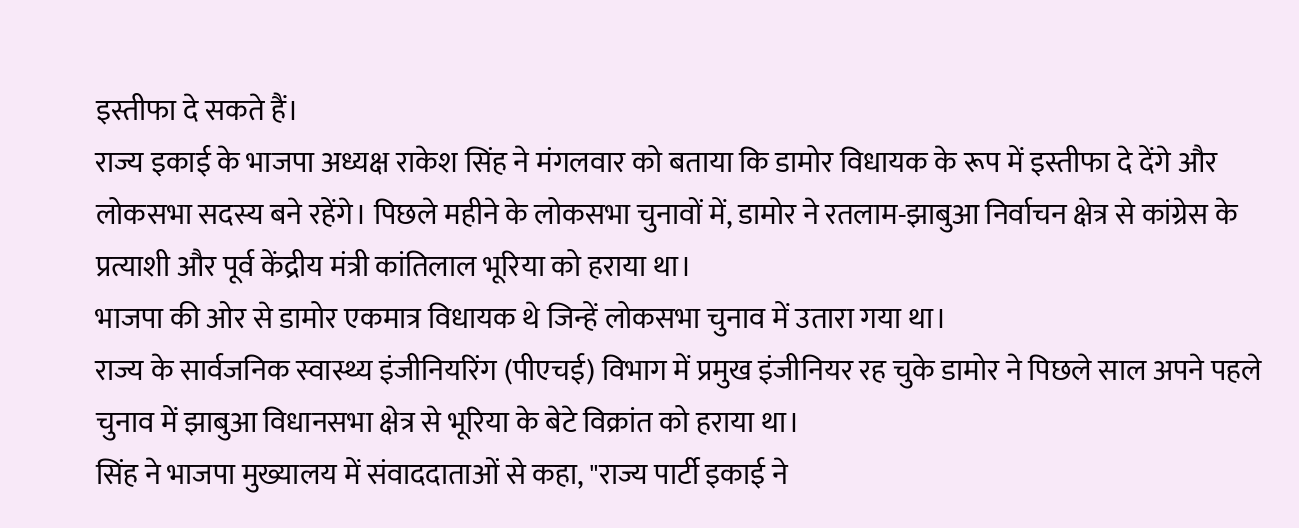इस्तीफा दे सकते हैं।
राज्य इकाई के भाजपा अध्यक्ष राकेश सिंह ने मंगलवार को बताया कि डामोर विधायक के रूप में इस्तीफा दे देंगे और लोकसभा सदस्य बने रहेंगे। पिछले महीने के लोकसभा चुनावों में, डामोर ने रतलाम-झाबुआ निर्वाचन क्षेत्र से कांग्रेस के प्रत्याशी और पूर्व केंद्रीय मंत्री कांतिलाल भूरिया को हराया था।
भाजपा की ओर से डामोर एकमात्र विधायक थे जिन्हें लोकसभा चुनाव में उतारा गया था।
राज्य के सार्वजनिक स्वास्थ्य इंजीनियरिंग (पीएचई) विभाग में प्रमुख इंजीनियर रह चुके डामोर ने पिछले साल अपने पहले चुनाव में झाबुआ विधानसभा क्षेत्र से भूरिया के बेटे विक्रांत को हराया था।
सिंह ने भाजपा मुख्यालय में संवाददाताओं से कहा, "राज्य पार्टी इकाई ने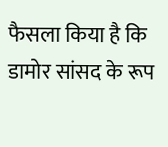फैसला किया है कि डामोर सांसद के रूप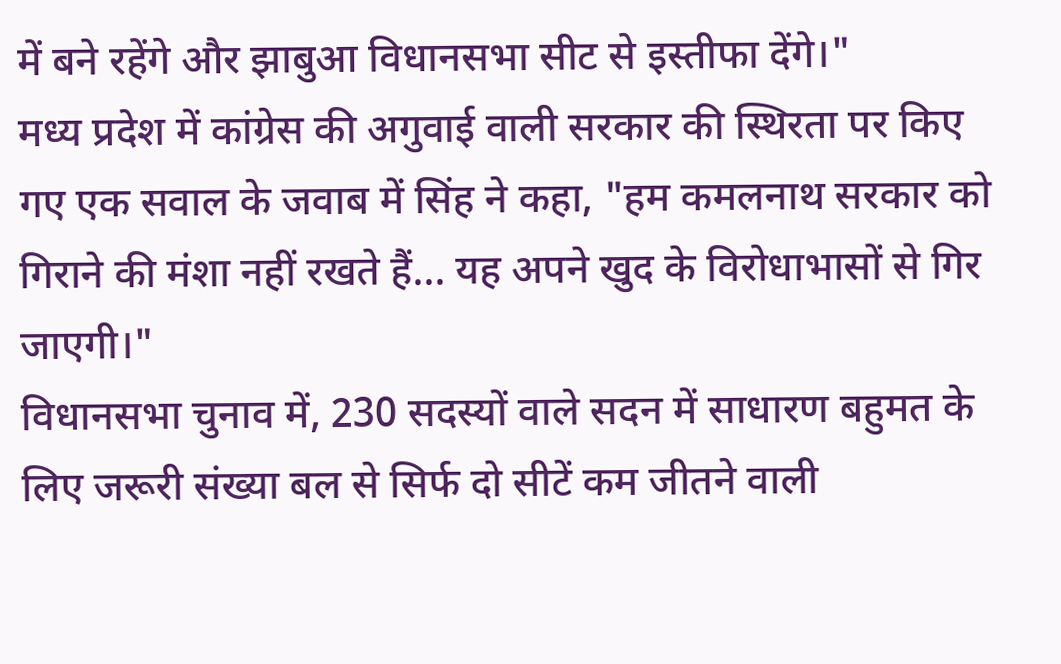में बने रहेंगे और झाबुआ विधानसभा सीट से इस्तीफा देंगे।"
मध्य प्रदेश में कांग्रेस की अगुवाई वाली सरकार की स्थिरता पर किए गए एक सवाल के जवाब में सिंह ने कहा, "हम कमलनाथ सरकार को गिराने की मंशा नहीं रखते हैं... यह अपने खुद के विरोधाभासों से गिर जाएगी।"
विधानसभा चुनाव में, 230 सदस्यों वाले सदन में साधारण बहुमत के लिए जरूरी संख्या बल से सिर्फ दो सीटें कम जीतने वाली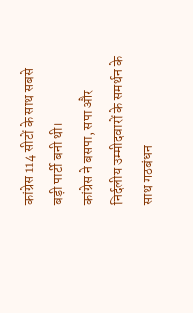कांग्रेस 114 सीटों के साथ सबसे बड़ी पार्टी बनी थी।
कांग्रेस ने बसपा, सपा और निर्दलीय उम्मीदवारों के समर्थन के साथ गठबंधन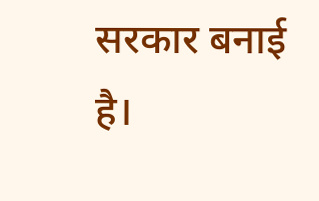सरकार बनाई है।